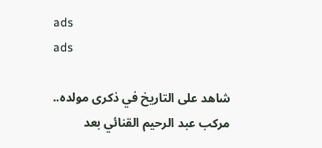ads
ads

شاهد على التاريخ في ذكرى مولده.. مركب عبد الرحيم القنائي بعد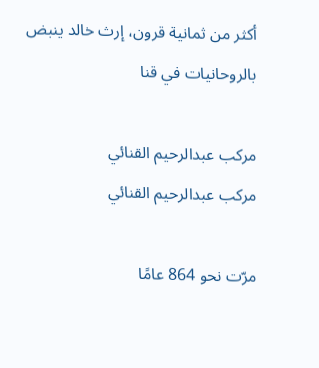أكثر من ثمانية قرون، إرث خالد ينبض بالروحانيات في قنا

مركب عبدالرحيم القنائي
مركب عبدالرحيم القنائي

مرّت نحو 864 عامًا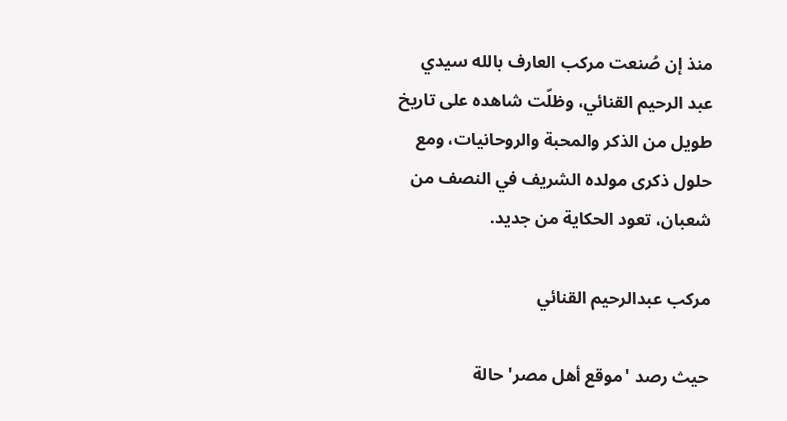منذ إن صُنعت مركب العارف بالله سيدي عبد الرحيم القنائي، وظلّت شاهده على تاريخ طويل من الذكر والمحبة والروحانيات، ومع حلول ذكرى مولده الشريف في النصف من شعبان، تعود الحكاية من جديد.

مركب عبدالرحيم القنائي

حيث رصد 'موقع أهل مصر' حالة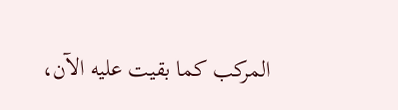المركب كما بقيت عليه الآن،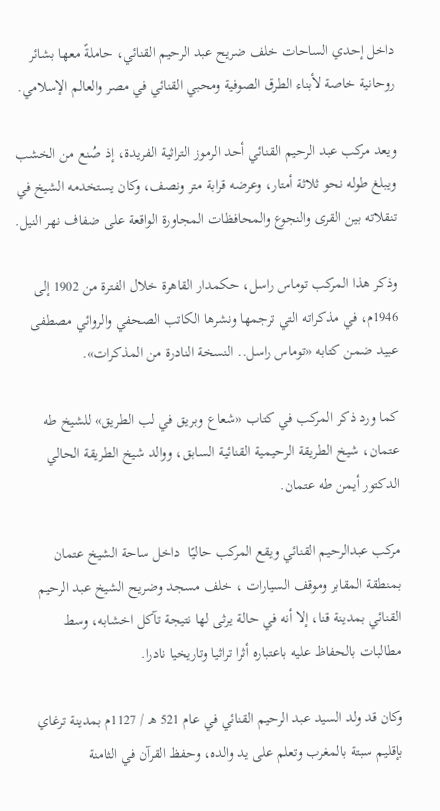داخل إحدي الساحات خلف ضريح عبد الرحيم القنائي، حاملةً معها بشائر روحانية خاصة لأبناء الطرق الصوفية ومحبي القنائي في مصر والعالم الإسلامي.

ويعد مركب عبد الرحيم القنائي أحد الرموز التراثية الفريدة، إذ صُنع من الخشب ويبلغ طوله نحو ثلاثة أمتار، وعرضه قرابة متر ونصف، وكان يستخدمه الشيخ في تنقلاته بين القرى والنجوع والمحافظات المجاورة الواقعة على ضفاف نهر النيل.

وذكر هذا المركب توماس راسل، حكمدار القاهرة خلال الفترة من 1902 إلى 1946م، في مذكراته التي ترجمها ونشرها الكاتب الصحفي والروائي مصطفى عبيد ضمن كتابه «توماس راسل.. النسخة النادرة من المذكرات».

كما ورد ذكر المركب في كتاب «شعاع وبريق في لب الطريق» للشيخ طه عتمان، شيخ الطريقة الرحيمية القنائية السابق، ووالد شيخ الطريقة الحالي الدكتور أيمن طه عتمان.

مركب عبدالرحيم القنائي ويقع المركب حاليًا  داخل ساحة الشيخ عتمان بمنطقة المقابر وموقف السيارات ، خلف مسجد وضريح الشيخ عبد الرحيم القنائي بمدينة قنا، إلا أنه في حالة يرثى لها نتيجة تآكل اخشابه، وسط مطالبات بالحفاظ عليه باعتباره أثرا تراثيا وتاريخيا نادرا.

وكان قد ولد السيد عبد الرحيم القنائي في عام 521 هـ / 1127م بمدينة ترغاي بإقليم سبتة بالمغرب وتعلم على يد والده، وحفظ القرآن في الثامنة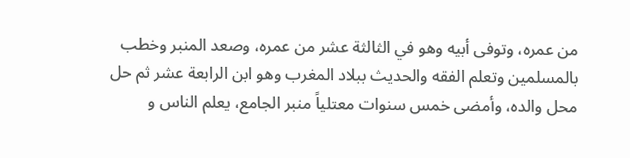من عمره، وتوفى أبيه وهو في الثالثة عشر من عمره، وصعد المنبر وخطب بالمسلمين وتعلم الفقه والحديث ببلاد المغرب وهو ابن الرابعة عشر ثم حل محل والده، وأمضى خمس سنوات معتلياً منبر الجامع، يعلم الناس و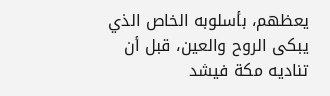يعظهم، بأسلوبه الخاص الذي يبكى الروح والعين، قبل أن تناديه مكة فيشد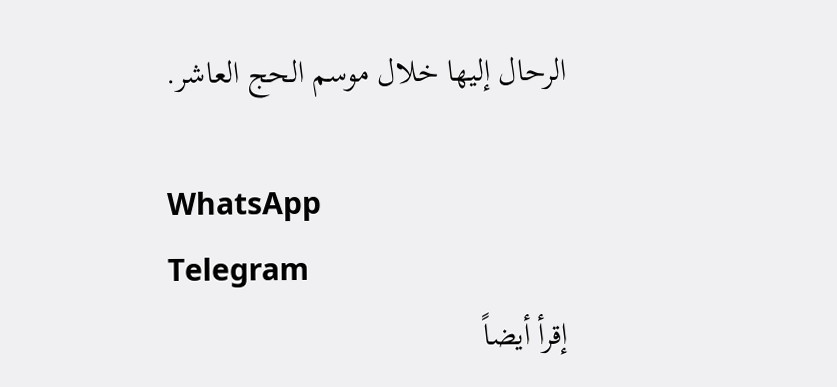الرحال إليها خلال موسم الحج العاشر.

WhatsApp
Telegram
إقرأ أيضاً